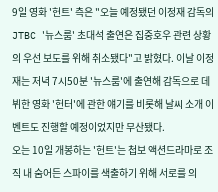9일 영화 '헌트' 측은 "오늘 예정됐던 이정재 감독의 JTBC '뉴스룸' 초대석 출연은 집중호우 관련 상황의 우선 보도를 위해 취소됐다"고 밝혔다. 이날 이정재는 저녁 7시50분 '뉴스룸'에 출연해 감독으로 데뷔한 영화 '헌터'에 관한 얘기를 비롯해 날씨 소개 이벤트도 진행할 예정이었지만 무산됐다.
오는 10일 개봉하는 '헌트'는 첩보 액션드라마로 조직 내 숨어든 스파이를 색출하기 위해 서로를 의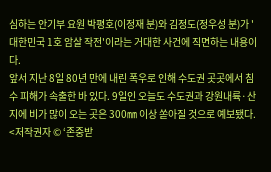심하는 안기부 요원 박평호(이정재 분)와 김정도(정우성 분)가 '대한민국 1호 암살 작전'이라는 거대한 사건에 직면하는 내용이다.
앞서 지난 8일 80년 만에 내린 폭우로 인해 수도권 곳곳에서 침수 피해가 속출한 바 있다. 9일인 오늘도 수도권과 강원내륙·산지에 비가 많이 오는 곳은 300㎜ 이상 쏟아질 것으로 예보됐다.
<저작권자 © ‘존중받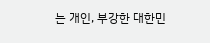는 개인, 부강한 대한민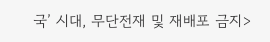국’ 시대, 무단전재 및 재배포 금지>